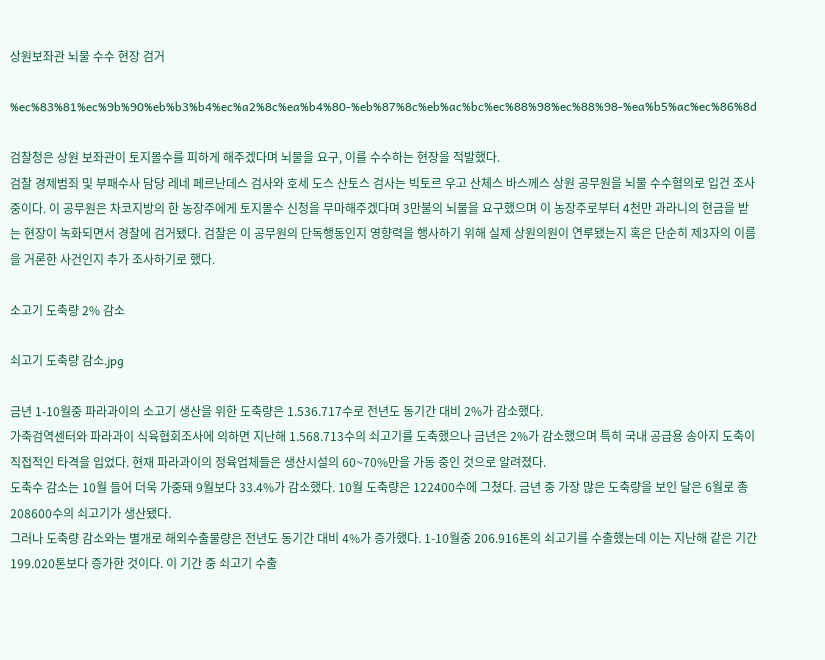상원보좌관 뇌물 수수 현장 검거

%ec%83%81%ec%9b%90%eb%b3%b4%ec%a2%8c%ea%b4%80-%eb%87%8c%eb%ac%bc%ec%88%98%ec%88%98-%ea%b5%ac%ec%86%8d

검찰청은 상원 보좌관이 토지몰수를 피하게 해주겠다며 뇌물을 요구, 이를 수수하는 현장을 적발했다.
검찰 경제범죄 및 부패수사 담당 레네 페르난데스 검사와 호세 도스 산토스 검사는 빅토르 우고 산체스 바스께스 상원 공무원을 뇌물 수수혐의로 입건 조사 중이다. 이 공무원은 차코지방의 한 농장주에게 토지몰수 신청을 무마해주겠다며 3만불의 뇌물을 요구했으며 이 농장주로부터 4천만 과라니의 현금을 받는 현장이 녹화되면서 경찰에 검거됐다. 검찰은 이 공무원의 단독행동인지 영향력을 행사하기 위해 실제 상원의원이 연루됐는지 혹은 단순히 제3자의 이름을 거론한 사건인지 추가 조사하기로 했다.

소고기 도축량 2% 감소

쇠고기 도축량 감소.jpg

금년 1-10월중 파라과이의 소고기 생산을 위한 도축량은 1.536.717수로 전년도 동기간 대비 2%가 감소했다.
가축검역센터와 파라과이 식육협회조사에 의하면 지난해 1.568.713수의 쇠고기를 도축했으나 금년은 2%가 감소했으며 특히 국내 공급용 송아지 도축이 직접적인 타격을 입었다. 현재 파라과이의 정육업체들은 생산시설의 60~70%만을 가동 중인 것으로 알려졌다.
도축수 감소는 10월 들어 더욱 가중돼 9월보다 33.4%가 감소했다. 10월 도축량은 122400수에 그쳤다. 금년 중 가장 많은 도축량을 보인 달은 6월로 총 208600수의 쇠고기가 생산됐다.
그러나 도축량 감소와는 별개로 해외수출물량은 전년도 동기간 대비 4%가 증가했다. 1-10월중 206.916톤의 쇠고기를 수출했는데 이는 지난해 같은 기간 199.020톤보다 증가한 것이다. 이 기간 중 쇠고기 수출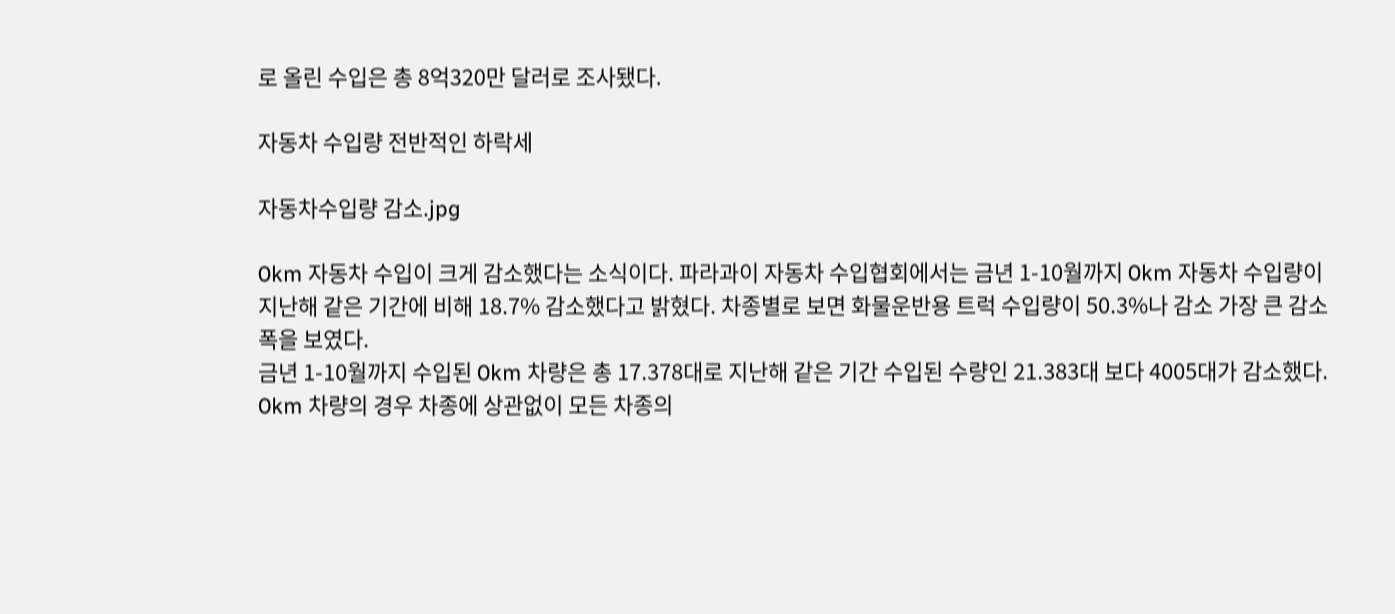로 올린 수입은 총 8억320만 달러로 조사됐다.

자동차 수입량 전반적인 하락세

자동차수입량 감소.jpg

0km 자동차 수입이 크게 감소했다는 소식이다. 파라과이 자동차 수입협회에서는 금년 1-10월까지 0km 자동차 수입량이 지난해 같은 기간에 비해 18.7% 감소했다고 밝혔다. 차종별로 보면 화물운반용 트럭 수입량이 50.3%나 감소 가장 큰 감소폭을 보였다.
금년 1-10월까지 수입된 0km 차량은 총 17.378대로 지난해 같은 기간 수입된 수량인 21.383대 보다 4005대가 감소했다.
0km 차량의 경우 차종에 상관없이 모든 차종의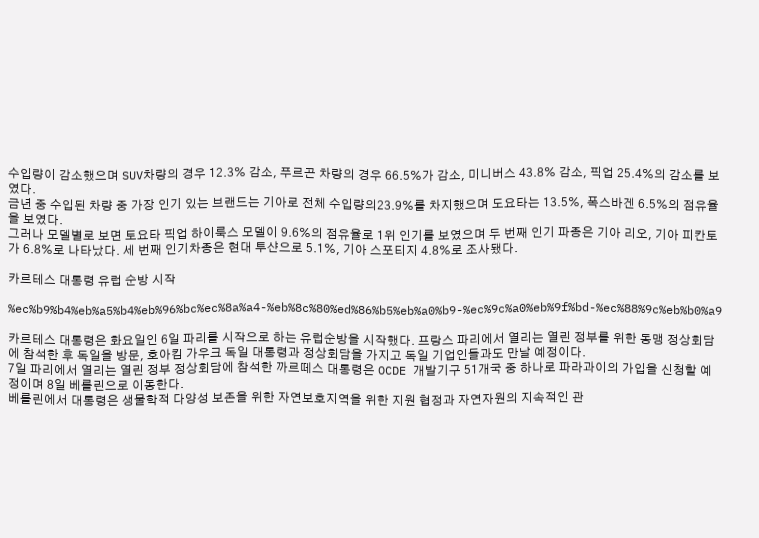수입량이 감소했으며 SUV차량의 경우 12.3% 감소, 푸르곤 차량의 경우 66.5%가 감소, 미니버스 43.8% 감소, 픽업 25.4%의 감소를 보였다.
금년 중 수입된 차량 중 가장 인기 있는 브랜드는 기아로 전체 수입량의23.9%를 차지했으며 도요타는 13.5%, 폭스바겐 6.5%의 점유율을 보였다.
그러나 모델별로 보면 토요타 픽업 하이룩스 모델이 9.6%의 점유율로 1위 인기를 보였으며 두 번째 인기 파종은 기아 리오, 기아 피칸토가 6.8%로 나타났다. 세 번째 인기차종은 현대 투샨으로 5.1%, 기아 스포티지 4.8%로 조사됐다.

카르테스 대통령 유럽 순방 시작

%ec%b9%b4%eb%a5%b4%eb%96%bc%ec%8a%a4-%eb%8c%80%ed%86%b5%eb%a0%b9-%ec%9c%a0%eb%9f%bd-%ec%88%9c%eb%b0%a9

카르테스 대통령은 화요일인 6일 파리를 시작으로 하는 유럽순방을 시작했다. 프랑스 파리에서 열리는 열린 정부를 위한 동맹 정상회담에 참석한 후 독일을 방문, 호아킴 가우크 독일 대통령과 정상회담을 가지고 독일 기업인들과도 만날 예정이다.
7일 파리에서 열리는 열린 정부 정상회담에 참석한 까르떼스 대통령은 OCDE 개발기구 51개국 중 하나로 파라과이의 가입을 신청할 예정이며 8일 베를린으로 이동한다.
베를린에서 대통령은 생물학적 다양성 보존을 위한 자연보호지역을 위한 지원 협정과 자연자원의 지속적인 관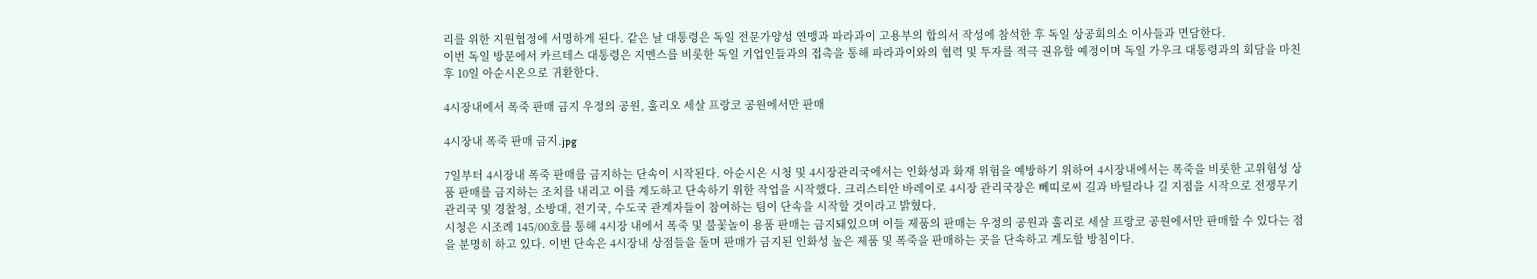리를 위한 지원협정에 서명하게 된다. 같은 날 대통령은 독일 전문가양성 연맹과 파라과이 고용부의 합의서 작성에 참석한 후 독일 상공회의소 이사들과 면담한다.
이번 독일 방문에서 카르테스 대통령은 지멘스를 비롯한 독일 기업인들과의 접촉을 통해 파라과이와의 협력 및 투자를 적극 권유할 예정이며 독일 가우크 대통령과의 회담을 마친 후 10일 아순시온으로 귀환한다.

4시장내에서 폭죽 판매 금지 우정의 공원, 훌리오 세살 프랑코 공원에서만 판매

4시장내 폭죽 판매 금지.jpg

7일부터 4시장내 폭죽 판매를 금지하는 단속이 시작된다. 아순시온 시청 및 4시장관리국에서는 인화성과 화재 위험을 예방하기 위하여 4시장내에서는 폭죽을 비롯한 고위험성 상품 판매를 금지하는 조치를 내리고 이를 계도하고 단속하기 위한 작업을 시작했다. 크리스티안 바레이로 4시장 관리국장은 뻬띠로씨 길과 바틸라나 길 지점을 시작으로 전쟁무기관리국 및 경찰청, 소방대, 전기국, 수도국 관계자들이 참여하는 팀이 단속을 시작할 것이라고 밝혔다.
시청은 시조례 145/00호를 통해 4시장 내에서 폭죽 및 불꽃놀이 용품 판매는 금지돼있으며 이들 제품의 판매는 우정의 공원과 훌리로 세살 프랑코 공원에서만 판매할 수 있다는 점을 분명히 하고 있다. 이번 단속은 4시장내 상점들을 돌며 판매가 금지된 인화성 높은 제품 및 폭죽을 판매하는 곳을 단속하고 계도할 방침이다.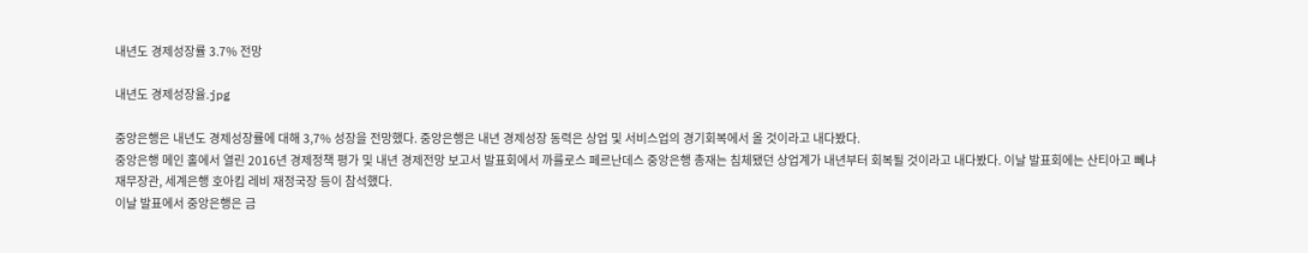내년도 경제성장률 3.7% 전망

내년도 경제성장율.jpg

중앙은행은 내년도 경제성장률에 대해 3,7% 성장을 전망했다. 중앙은행은 내년 경제성장 동력은 상업 및 서비스업의 경기회복에서 올 것이라고 내다봤다.
중앙은행 메인 홀에서 열린 2016년 경제정책 평가 및 내년 경제전망 보고서 발표회에서 까를로스 페르난데스 중앙은행 총재는 침체됐던 상업계가 내년부터 회복될 것이라고 내다봤다. 이날 발표회에는 산티아고 뻬냐 재무장관, 세계은행 호아킴 레비 재정국장 등이 참석했다.
이날 발표에서 중앙은행은 금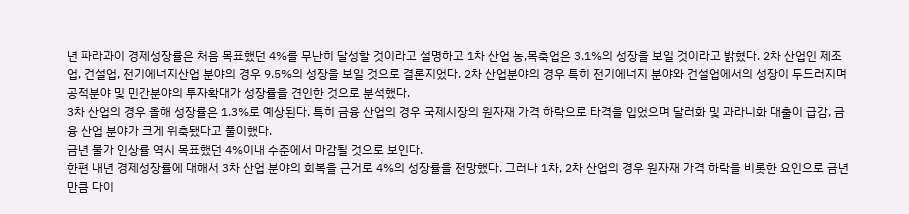년 파라과이 경제성장률은 처음 목표했던 4%를 무난히 달성할 것이라고 설명하고 1차 산업 농,목축업은 3.1%의 성장을 보일 것이라고 밝혔다. 2차 산업인 제조업, 건설업, 전기에너지산업 분야의 경우 9.5%의 성장을 보일 것으로 결론지었다. 2차 산업분야의 경우 특히 전기에너지 분야와 건설업에서의 성장이 두드러지며 공적분야 및 민간분야의 투자확대가 성장률을 견인한 것으로 분석했다.
3차 산업의 경우 올해 성장률은 1.3%로 예상된다. 특히 금융 산업의 경우 국제시장의 원자재 가격 하락으로 타격을 입었으며 달러화 및 과라니화 대출이 급감, 금융 산업 분야가 크게 위축됐다고 풀이했다.
금년 물가 인상률 역시 목표했던 4%이내 수준에서 마감될 것으로 보인다.
한편 내년 경제성장률에 대해서 3차 산업 분야의 회복을 근거로 4%의 성장률을 전망했다. 그러나 1차, 2차 산업의 경우 원자재 가격 하락을 비롯한 요인으로 금년만큼 다이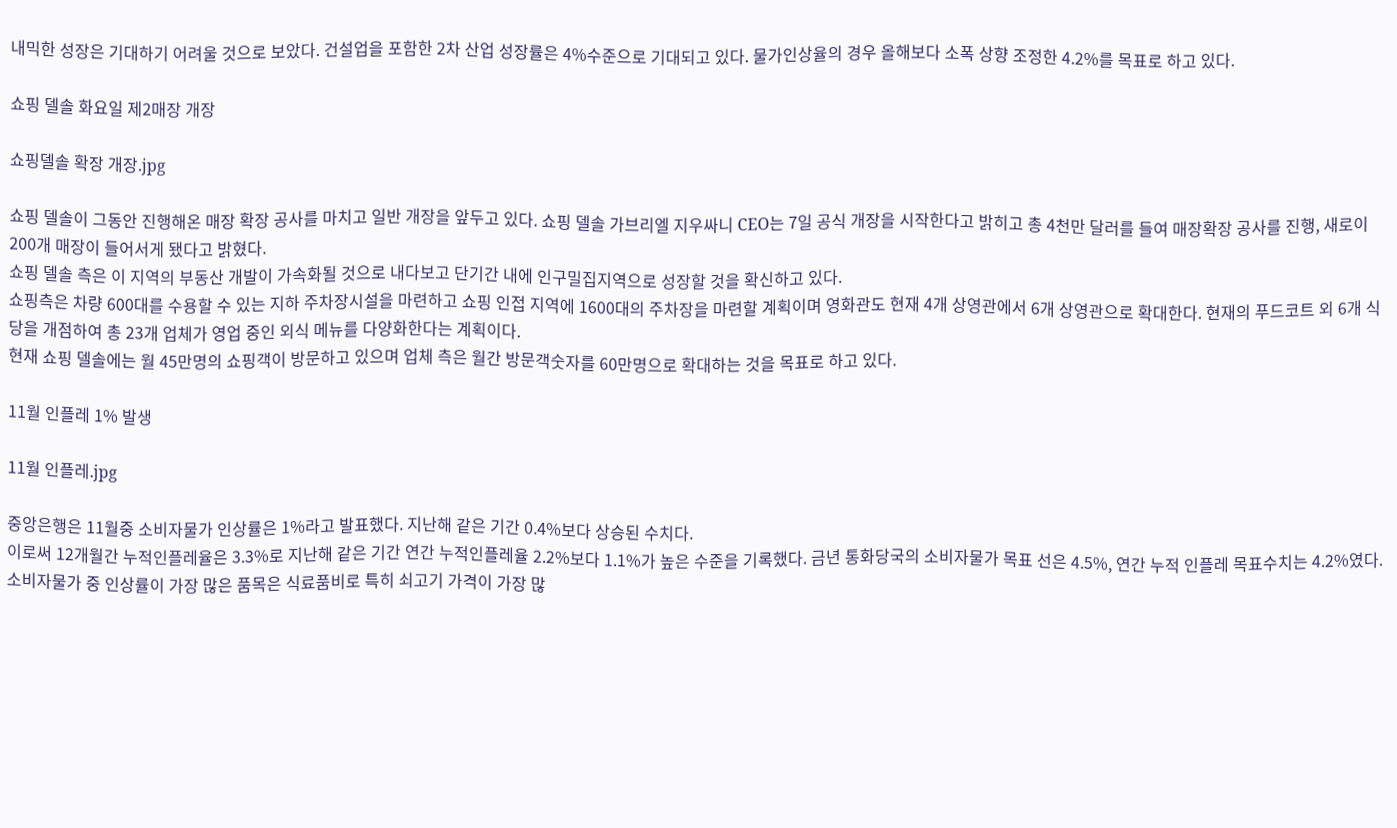내믹한 성장은 기대하기 어려울 것으로 보았다. 건설업을 포함한 2차 산업 성장률은 4%수준으로 기대되고 있다. 물가인상율의 경우 올해보다 소폭 상향 조정한 4.2%를 목표로 하고 있다.

쇼핑 델솔 화요일 제2매장 개장

쇼핑델솔 확장 개장.jpg

쇼핑 델솔이 그동안 진행해온 매장 확장 공사를 마치고 일반 개장을 앞두고 있다. 쇼핑 델솔 가브리엘 지우싸니 CEO는 7일 공식 개장을 시작한다고 밝히고 총 4천만 달러를 들여 매장확장 공사를 진행, 새로이 200개 매장이 들어서게 됐다고 밝혔다.
쇼핑 델솔 측은 이 지역의 부동산 개발이 가속화될 것으로 내다보고 단기간 내에 인구밀집지역으로 성장할 것을 확신하고 있다.
쇼핑측은 차량 600대를 수용할 수 있는 지하 주차장시설을 마련하고 쇼핑 인접 지역에 1600대의 주차장을 마련할 계획이며 영화관도 현재 4개 상영관에서 6개 상영관으로 확대한다. 현재의 푸드코트 외 6개 식당을 개점하여 총 23개 업체가 영업 중인 외식 메뉴를 다양화한다는 계획이다.
현재 쇼핑 델솔에는 월 45만명의 쇼핑객이 방문하고 있으며 업체 측은 월간 방문객숫자를 60만명으로 확대하는 것을 목표로 하고 있다.

11월 인플레 1% 발생

11월 인플레.jpg

중앙은행은 11월중 소비자물가 인상률은 1%라고 발표했다. 지난해 같은 기간 0.4%보다 상승된 수치다.
이로써 12개월간 누적인플레율은 3.3%로 지난해 같은 기간 연간 누적인플레율 2.2%보다 1.1%가 높은 수준을 기록했다. 금년 통화당국의 소비자물가 목표 선은 4.5%, 연간 누적 인플레 목표수치는 4.2%였다.
소비자물가 중 인상률이 가장 많은 품목은 식료품비로 특히 쇠고기 가격이 가장 많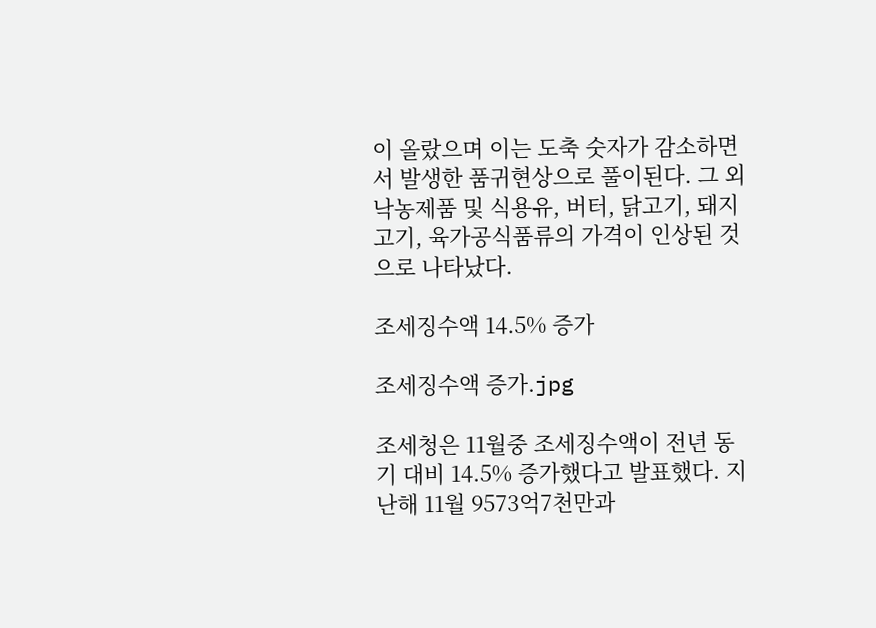이 올랐으며 이는 도축 숫자가 감소하면서 발생한 품귀현상으로 풀이된다. 그 외 낙농제품 및 식용유, 버터, 닭고기, 돼지고기, 육가공식품류의 가격이 인상된 것으로 나타났다.

조세징수액 14.5% 증가

조세징수액 증가.jpg

조세청은 11월중 조세징수액이 전년 동기 대비 14.5% 증가했다고 발표했다. 지난해 11월 9573억7천만과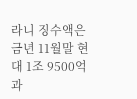라니 징수액은 금년 11월말 현대 1조 9500억과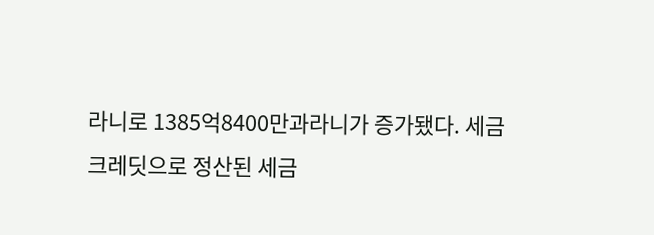라니로 1385억8400만과라니가 증가됐다. 세금 크레딧으로 정산된 세금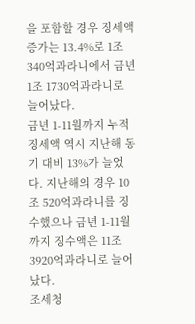을 포함할 경우 징세액 증가는 13.4%로 1조 340억과라니에서 금년 1조 1730억과라니로 늘어났다.
금년 1-11월까지 누적 징세액 역시 지난해 동기 대비 13%가 늘었다. 지난해의 경우 10조 520억과라니를 징수했으나 금년 1-11월까지 징수액은 11조 3920억과라니로 늘어났다.
조세청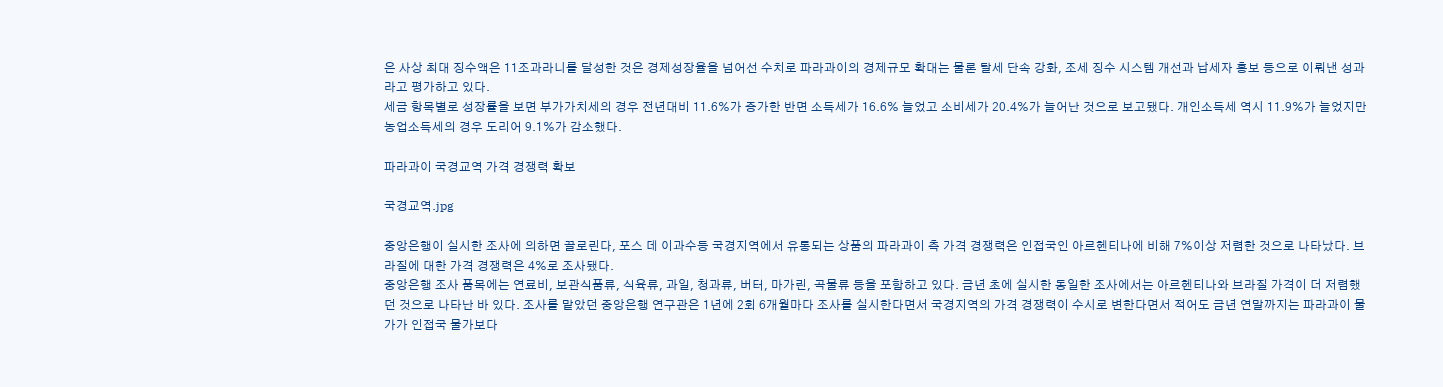은 사상 최대 징수액은 11조과라니를 달성한 것은 경제성장율을 넘어선 수치로 파라과이의 경제규모 확대는 물론 탈세 단속 강화, 조세 징수 시스템 개선과 납세자 홍보 등으로 이뤄낸 성과라고 평가하고 있다.
세금 항목별로 성장률을 보면 부가가치세의 경우 전년대비 11.6%가 증가한 반면 소득세가 16.6% 늘었고 소비세가 20.4%가 늘어난 것으로 보고됐다. 개인소득세 역시 11.9%가 늘었지만 농업소득세의 경우 도리어 9.1%가 감소했다.

파라과이 국경교역 가격 경쟁력 확보

국경교역.jpg

중앙은행이 실시한 조사에 의하면 끌로린다, 포스 데 이과수등 국경지역에서 유통되는 상품의 파라과이 측 가격 경쟁력은 인접국인 아르헨티나에 비해 7%이상 저렴한 것으로 나타났다. 브라질에 대한 가격 경쟁력은 4%로 조사됐다.
중앙은행 조사 품목에는 연료비, 보관식품류, 식육류, 과일, 청과류, 버터, 마가린, 곡물류 등을 포함하고 있다. 금년 초에 실시한 동일한 조사에서는 아르헨티나와 브라질 가격이 더 저렴했던 것으로 나타난 바 있다. 조사를 맡았던 중앙은행 연구관은 1년에 2회 6개월마다 조사를 실시한다면서 국경지역의 가격 경쟁력이 수시로 변한다면서 적어도 금년 연말까지는 파라과이 물가가 인접국 물가보다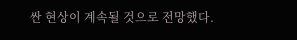싼 현상이 계속될 것으로 전망했다.